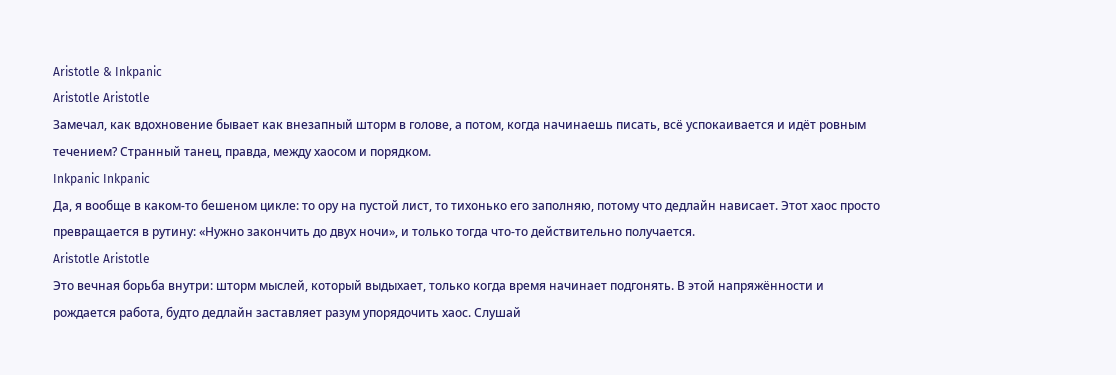Aristotle & Inkpanic
Aristotle Aristotle
Замечал, как вдохновение бывает как внезапный шторм в голове, а потом, когда начинаешь писать, всё успокаивается и идёт ровным течением? Странный танец, правда, между хаосом и порядком.
Inkpanic Inkpanic
Да, я вообще в каком-то бешеном цикле: то ору на пустой лист, то тихонько его заполняю, потому что дедлайн нависает. Этот хаос просто превращается в рутину: «Нужно закончить до двух ночи», и только тогда что-то действительно получается.
Aristotle Aristotle
Это вечная борьба внутри: шторм мыслей, который выдыхает, только когда время начинает подгонять. В этой напряжённости и рождается работа, будто дедлайн заставляет разум упорядочить хаос. Слушай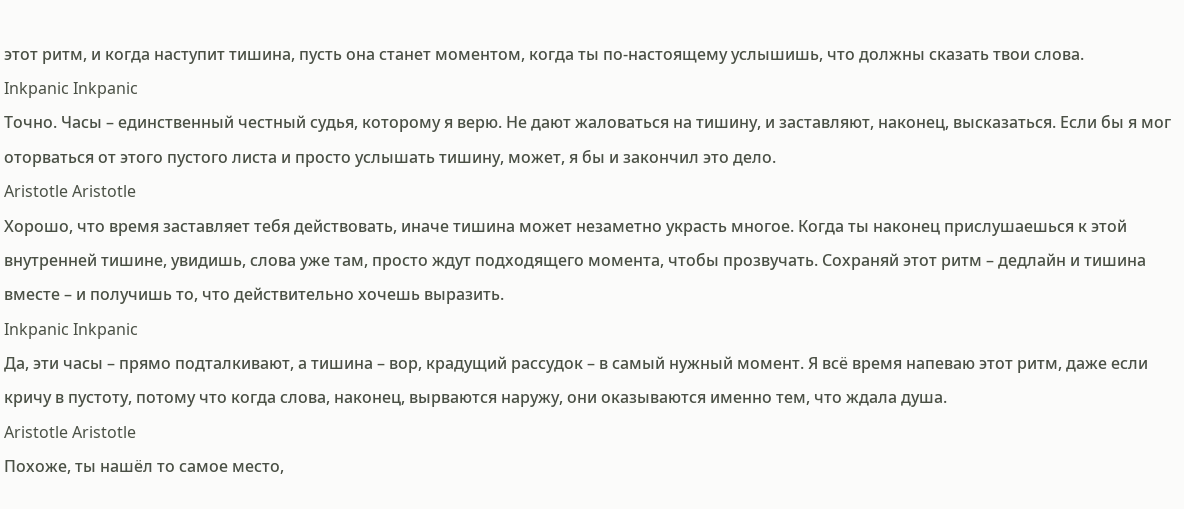этот ритм, и когда наступит тишина, пусть она станет моментом, когда ты по-настоящему услышишь, что должны сказать твои слова.
Inkpanic Inkpanic
Точно. Часы – единственный честный судья, которому я верю. Не дают жаловаться на тишину, и заставляют, наконец, высказаться. Если бы я мог оторваться от этого пустого листа и просто услышать тишину, может, я бы и закончил это дело.
Aristotle Aristotle
Хорошо, что время заставляет тебя действовать, иначе тишина может незаметно украсть многое. Когда ты наконец прислушаешься к этой внутренней тишине, увидишь, слова уже там, просто ждут подходящего момента, чтобы прозвучать. Сохраняй этот ритм – дедлайн и тишина вместе – и получишь то, что действительно хочешь выразить.
Inkpanic Inkpanic
Да, эти часы – прямо подталкивают, а тишина – вор, крадущий рассудок – в самый нужный момент. Я всё время напеваю этот ритм, даже если кричу в пустоту, потому что когда слова, наконец, вырваются наружу, они оказываются именно тем, что ждала душа.
Aristotle Aristotle
Похоже, ты нашёл то самое место,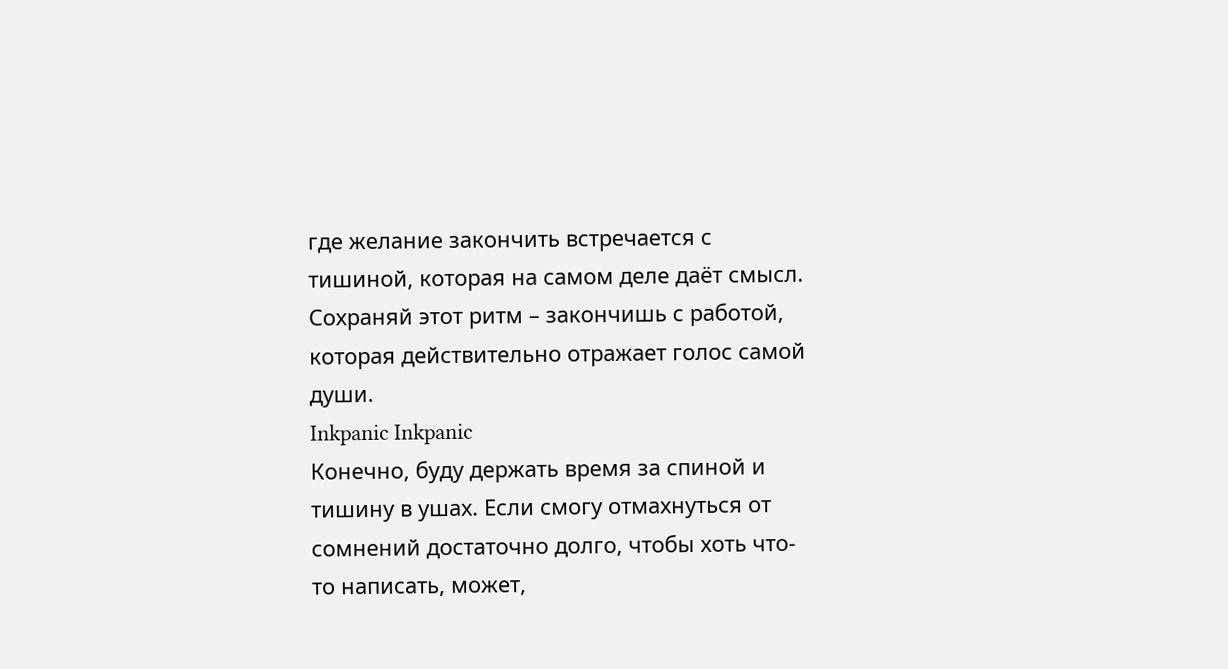где желание закончить встречается с тишиной, которая на самом деле даёт смысл. Сохраняй этот ритм – закончишь с работой, которая действительно отражает голос самой души.
Inkpanic Inkpanic
Конечно, буду держать время за спиной и тишину в ушах. Если смогу отмахнуться от сомнений достаточно долго, чтобы хоть что-то написать, может,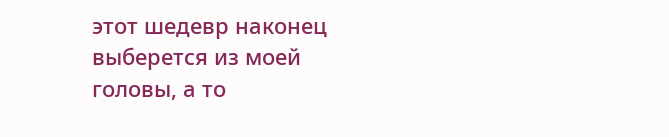этот шедевр наконец выберется из моей головы, а то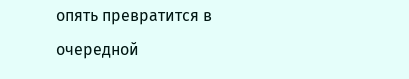опять превратится в очередной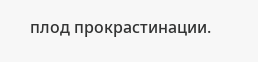плод прокрастинации.